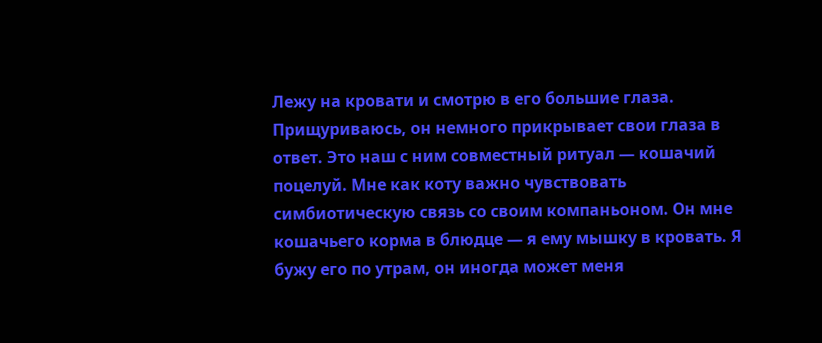Лежу на кровати и смотрю в его большие глаза. Прищуриваюсь, он немного прикрывает свои глаза в ответ. Это наш с ним совместный ритуал — кошачий поцелуй. Мне как коту важно чувствовать симбиотическую связь со своим компаньоном. Он мне кошачьего корма в блюдце — я ему мышку в кровать. Я бужу его по утрам, он иногда может меня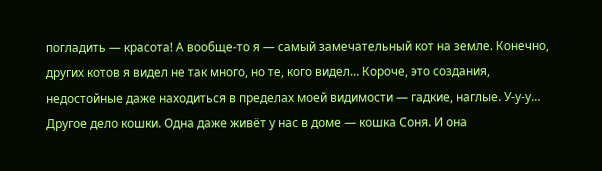погладить — красота! А вообще-то я — самый замечательный кот на земле. Конечно, других котов я видел не так много, но те, кого видел… Короче, это создания, недостойные даже находиться в пределах моей видимости — гадкие, наглые. У-у-у… Другое дело кошки. Одна даже живёт у нас в доме — кошка Соня. И она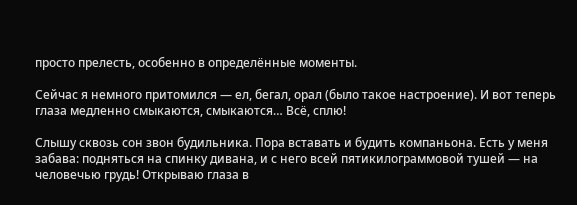просто прелесть, особенно в определённые моменты.

Сейчас я немного притомился — ел, бегал, орал (было такое настроение). И вот теперь глаза медленно смыкаются, смыкаются… Всё, сплю!

Слышу сквозь сон звон будильника. Пора вставать и будить компаньона. Есть у меня забава: подняться на спинку дивана, и с него всей пятикилограммовой тушей — на человечью грудь! Открываю глаза в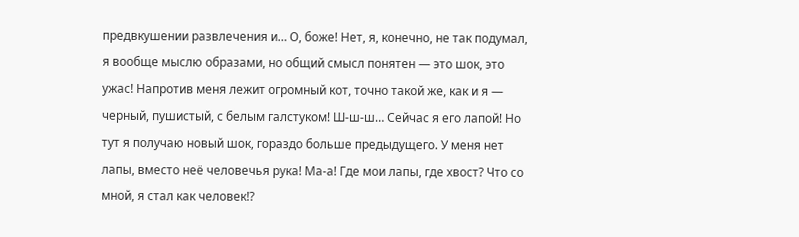предвкушении развлечения и… О, боже! Нет, я, конечно, не так подумал, я вообще мыслю образами, но общий смысл понятен — это шок, это ужас! Напротив меня лежит огромный кот, точно такой же, как и я — черный, пушистый, с белым галстуком! Ш-ш-ш… Сейчас я его лапой! Но тут я получаю новый шок, гораздо больше предыдущего. У меня нет лапы, вместо неё человечья рука! Ма-а! Где мои лапы, где хвост? Что со мной, я стал как человек!?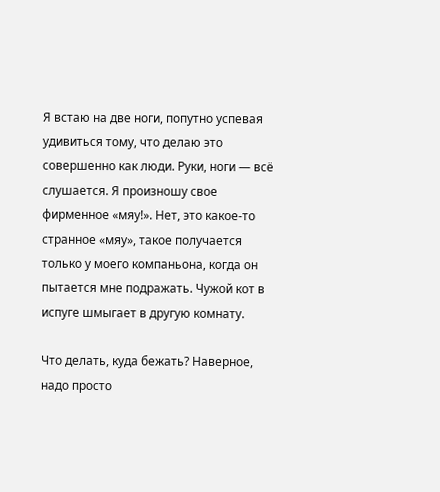Я встаю на две ноги, попутно успевая удивиться тому, что делаю это совершенно как люди. Руки, ноги — всё слушается. Я произношу свое фирменное «мяу!». Нет, это какое-то странное «мяу», такое получается только у моего компаньона, когда он пытается мне подражать. Чужой кот в испуге шмыгает в другую комнату.

Что делать, куда бежать? Наверное, надо просто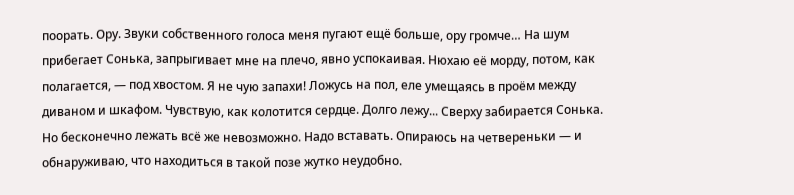поорать. Ору. Звуки собственного голоса меня пугают ещё больше, ору громче… На шум прибегает Сонька, запрыгивает мне на плечо, явно успокаивая. Нюхаю её морду, потом, как полагается, — под хвостом. Я не чую запахи! Ложусь на пол, еле умещаясь в проём между диваном и шкафом. Чувствую, как колотится сердце. Долго лежу... Сверху забирается Сонька. Но бесконечно лежать всё же невозможно. Надо вставать. Опираюсь на четвереньки — и обнаруживаю, что находиться в такой позе жутко неудобно.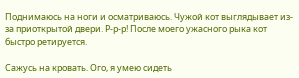Поднимаюсь на ноги и осматриваюсь. Чужой кот выглядывает из-за приоткрытой двери. Р-р-р! После моего ужасного рыка кот быстро ретируется.

Сажусь на кровать. Ого, я умею сидеть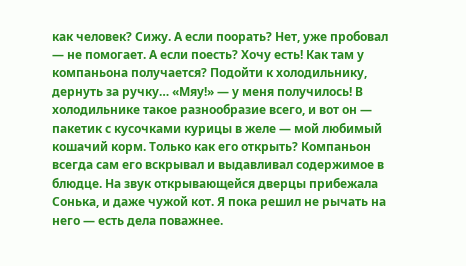как человек? Сижу. А если поорать? Нет, уже пробовал — не помогает. А если поесть? Хочу есть! Как там у компаньона получается? Подойти к холодильнику, дернуть за ручку… «Мяу!» — у меня получилось! В холодильнике такое разнообразие всего, и вот он — пакетик с кусочками курицы в желе — мой любимый кошачий корм. Только как его открыть? Компаньон всегда сам его вскрывал и выдавливал содержимое в блюдце. На звук открывающейся дверцы прибежала Сонька, и даже чужой кот. Я пока решил не рычать на него — есть дела поважнее.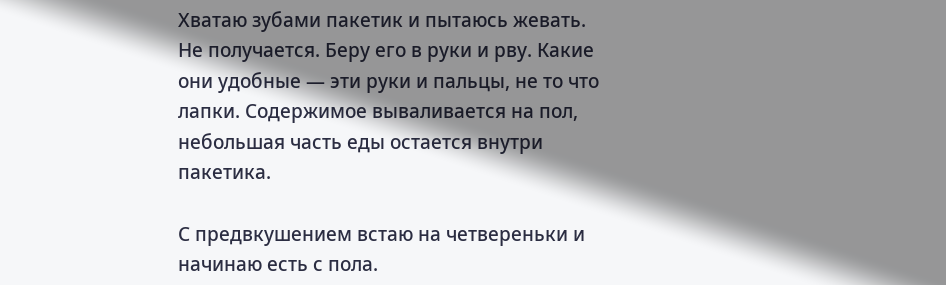Хватаю зубами пакетик и пытаюсь жевать. Не получается. Беру его в руки и рву. Какие они удобные — эти руки и пальцы, не то что лапки. Содержимое вываливается на пол, небольшая часть еды остается внутри пакетика.

С предвкушением встаю на четвереньки и начинаю есть с пола.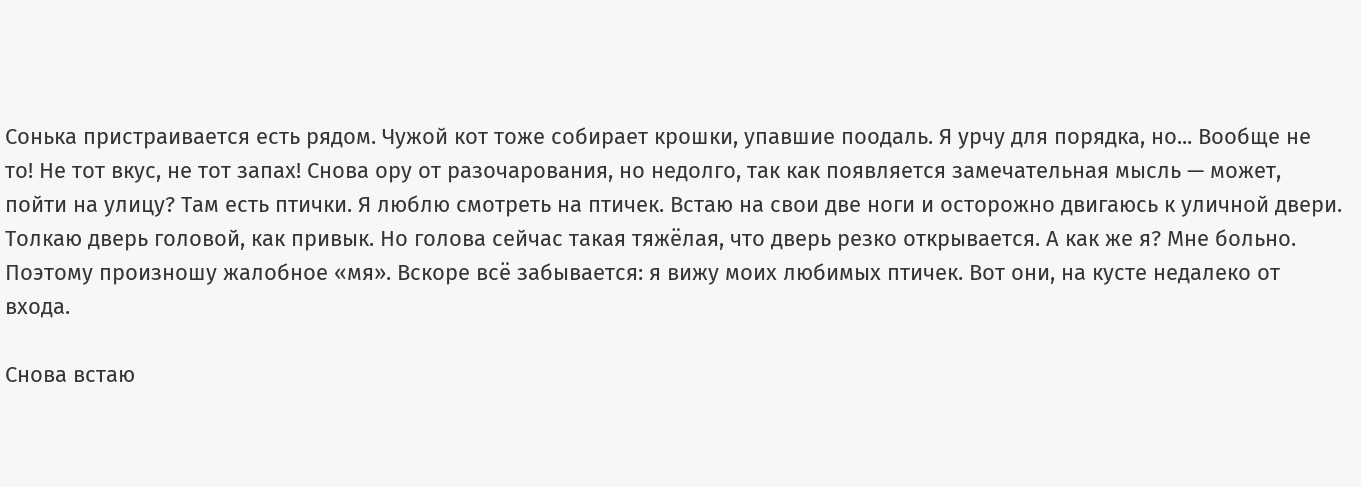Сонька пристраивается есть рядом. Чужой кот тоже собирает крошки, упавшие поодаль. Я урчу для порядка, но... Вообще не то! Не тот вкус, не тот запах! Снова ору от разочарования, но недолго, так как появляется замечательная мысль — может, пойти на улицу? Там есть птички. Я люблю смотреть на птичек. Встаю на свои две ноги и осторожно двигаюсь к уличной двери. Толкаю дверь головой, как привык. Но голова сейчас такая тяжёлая, что дверь резко открывается. А как же я? Мне больно. Поэтому произношу жалобное «мя». Вскоре всё забывается: я вижу моих любимых птичек. Вот они, на кусте недалеко от входа.

Снова встаю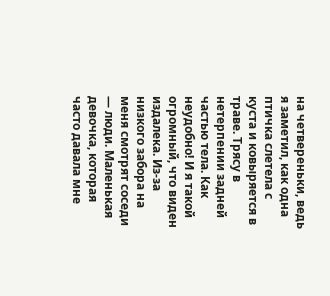на четвереньки, ведь я заметил, как одна птичка слетела с куста и ковыряется в траве. Трясу в нетерпении задней частью тела. Как неудобно! И я такой огромный, что виден издалека. Из-за низкого забора на меня смотрят соседи — люди. Маленькая девочка, которая часто давала мне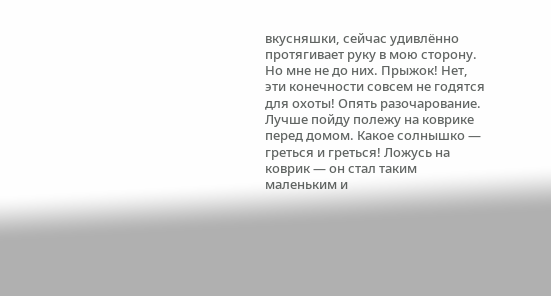вкусняшки, сейчас удивлённо протягивает руку в мою сторону. Но мне не до них. Прыжок! Нет, эти конечности совсем не годятся для охоты! Опять разочарование. Лучше пойду полежу на коврике перед домом. Какое солнышко — греться и греться! Ложусь на коврик — он стал таким маленьким и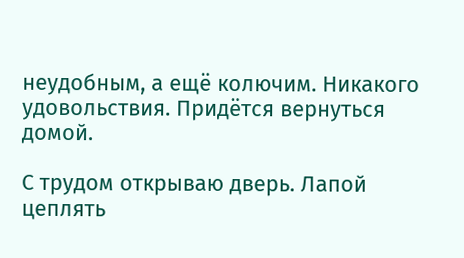неудобным, а ещё колючим. Никакого удовольствия. Придётся вернуться домой.

С трудом открываю дверь. Лапой цеплять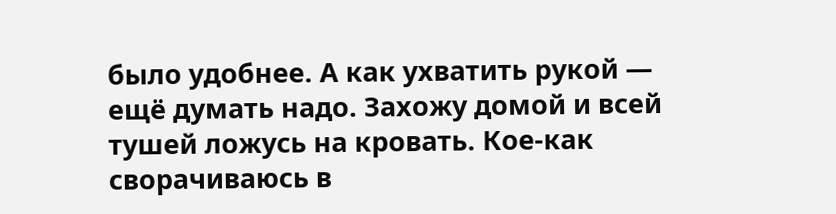было удобнее. А как ухватить рукой — ещё думать надо. Захожу домой и всей тушей ложусь на кровать. Кое-как сворачиваюсь в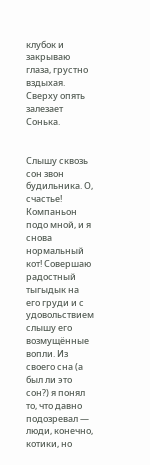клубок и закрываю глаза, грустно вздыхая. Сверху опять залезает Сонька.


Слышу сквозь сон звон будильника. О, счастье! Компаньон подо мной, и я снова нормальный кот! Совершаю радостный тыгыдык на его груди и с удовольствием слышу его возмущённые вопли. Из своего сна (а был ли это сон?) я понял то, что давно подозревал — люди, конечно, котики, но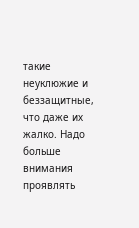такие неуклюжие и беззащитные, что даже их жалко. Надо больше внимания проявлять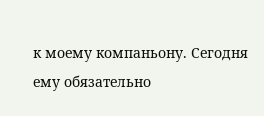к моему компаньону. Сегодня ему обязательно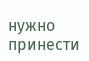нужно принести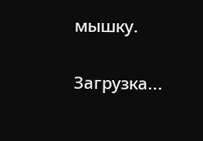мышку.

Загрузка...